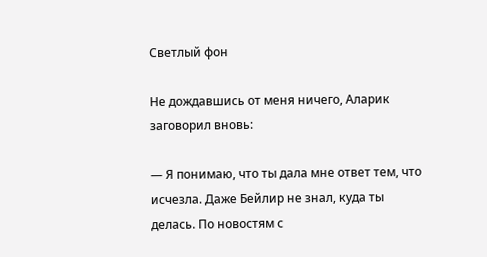Светлый фон

Не дождавшись от меня ничего, Аларик заговорил вновь:

— Я понимаю, что ты дала мне ответ тем, что исчезла. Даже Бейлир не знал, куда ты делась. По новостям с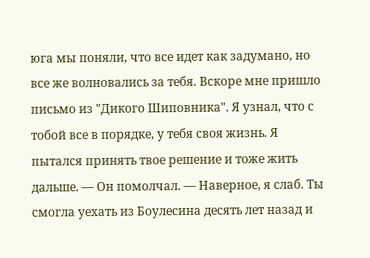юга мы поняли, что все идет как задумано, но все же волновались за тебя. Вскоре мне пришло письмо из "Дикого Шиповника". Я узнал, что с тобой все в порядке, у тебя своя жизнь. Я пытался принять твое решение и тоже жить дальше. — Он помолчал. — Наверное, я слаб. Ты смогла уехать из Боулесина десять лет назад и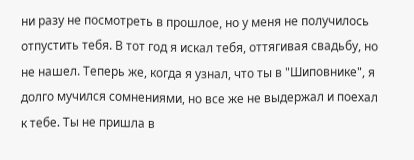ни разу не посмотреть в прошлое, но у меня не получилось отпустить тебя. В тот год я искал тебя, оттягивая свадьбу, но не нашел. Теперь же, когда я узнал, что ты в "Шиповнике", я долго мучился сомнениями, но все же не выдержал и поехал к тебе. Ты не пришла в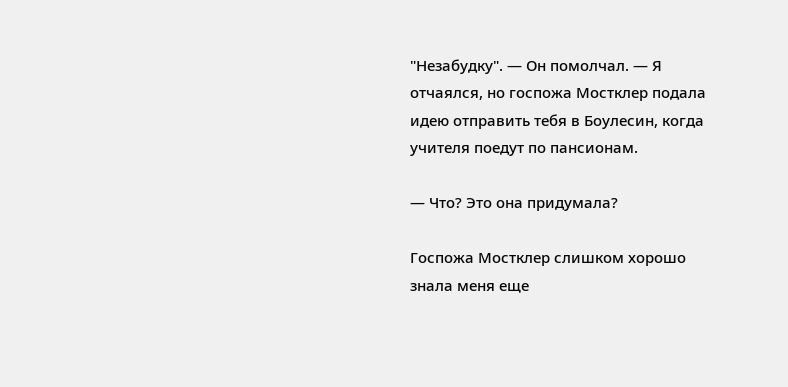"Незабудку". — Он помолчал. — Я отчаялся, но госпожа Мостклер подала идею отправить тебя в Боулесин, когда учителя поедут по пансионам.

— Что? Это она придумала?

Госпожа Мостклер слишком хорошо знала меня еще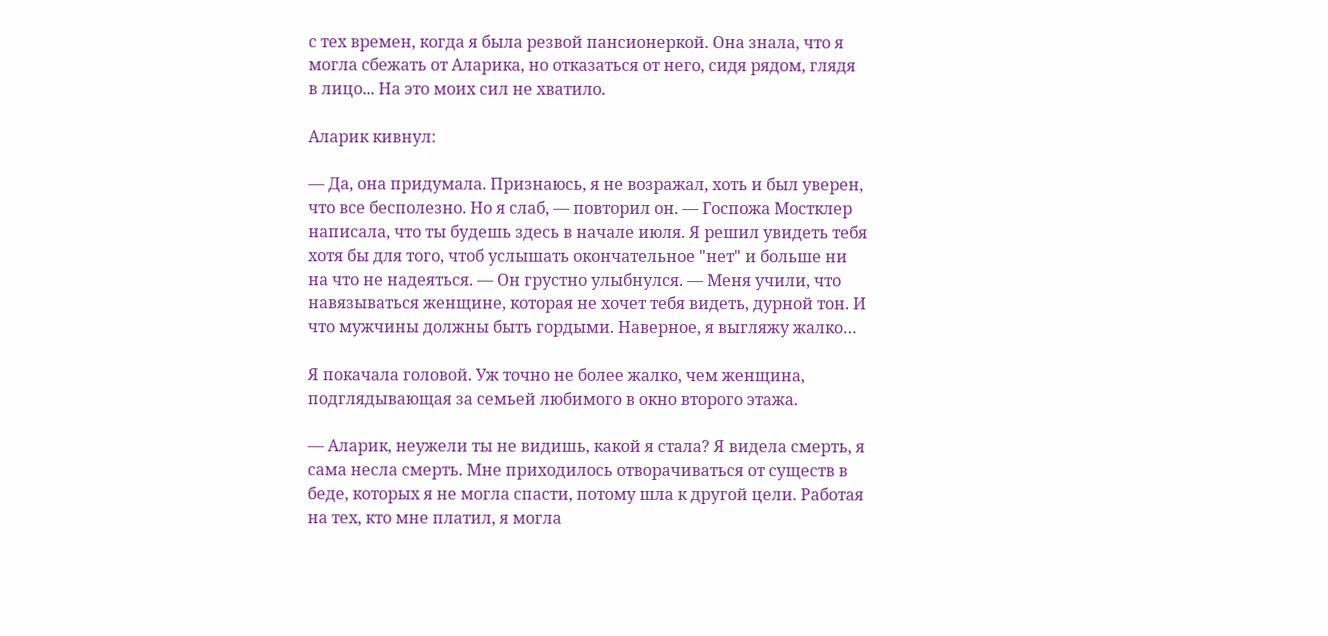с тех времен, когда я была резвой пансионеркой. Она знала, что я могла сбежать от Аларика, но отказаться от него, сидя рядом, глядя в лицо... На это моих сил не хватило.

Аларик кивнул:

— Да, она придумала. Признаюсь, я не возражал, хоть и был уверен, что все бесполезно. Но я слаб, — повторил он. — Госпожа Мостклер написала, что ты будешь здесь в начале июля. Я решил увидеть тебя хотя бы для того, чтоб услышать окончательное "нет" и больше ни на что не надеяться. — Он грустно улыбнулся. — Меня учили, что навязываться женщине, которая не хочет тебя видеть, дурной тон. И что мужчины должны быть гордыми. Наверное, я выгляжу жалко…

Я покачала головой. Уж точно не более жалко, чем женщина, подглядывающая за семьей любимого в окно второго этажа.

— Аларик, неужели ты не видишь, какой я стала? Я видела смерть, я сама несла смерть. Мне приходилось отворачиваться от существ в беде, которых я не могла спасти, потому шла к другой цели. Работая на тех, кто мне платил, я могла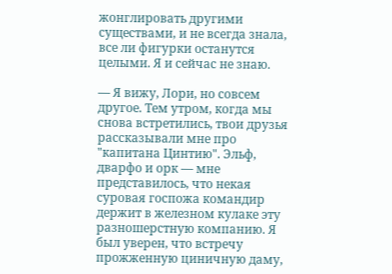жонглировать другими существами, и не всегда знала, все ли фигурки останутся целыми. Я и сейчас не знаю.

— Я вижу, Лори, но совсем другое. Тем утром, когда мы снова встретились, твои друзья рассказывали мне про "капитана Цинтию". Эльф, дварфо и орк — мне представилось, что некая суровая госпожа командир держит в железном кулаке эту разношерстную компанию. Я был уверен, что встречу прожженную циничную даму,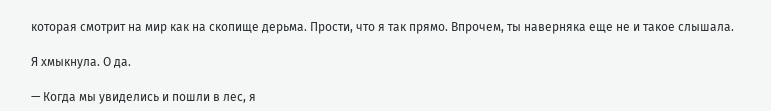которая смотрит на мир как на скопище дерьма. Прости, что я так прямо. Впрочем, ты наверняка еще не и такое слышала.

Я хмыкнула. О да.

— Когда мы увиделись и пошли в лес, я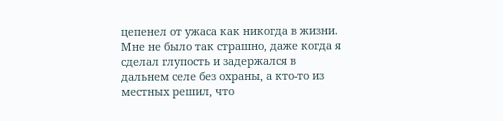цепенел от ужаса как никогда в жизни. Мне не было так страшно, даже когда я сделал глупость и задержался в дальнем селе без охраны, а кто-то из местных решил, что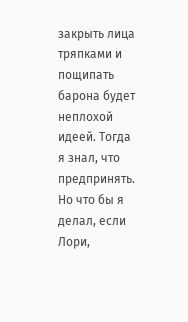закрыть лица тряпками и пощипать барона будет неплохой идеей. Тогда я знал, что предпринять. Но что бы я делал, если Лори,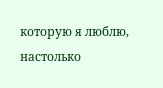которую я люблю, настолько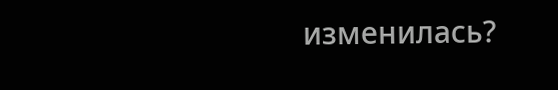изменилась?